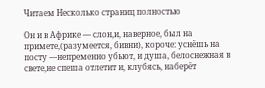Читаем Несколько страниц полностью

Он и в Африке — слон,и, наверное, был на примете,(разумеется, бивни), короче: уснёшь на посту —непременно убьют, и душа, белоснежная в свете,не спеша отлетит и, клубясь, наберёт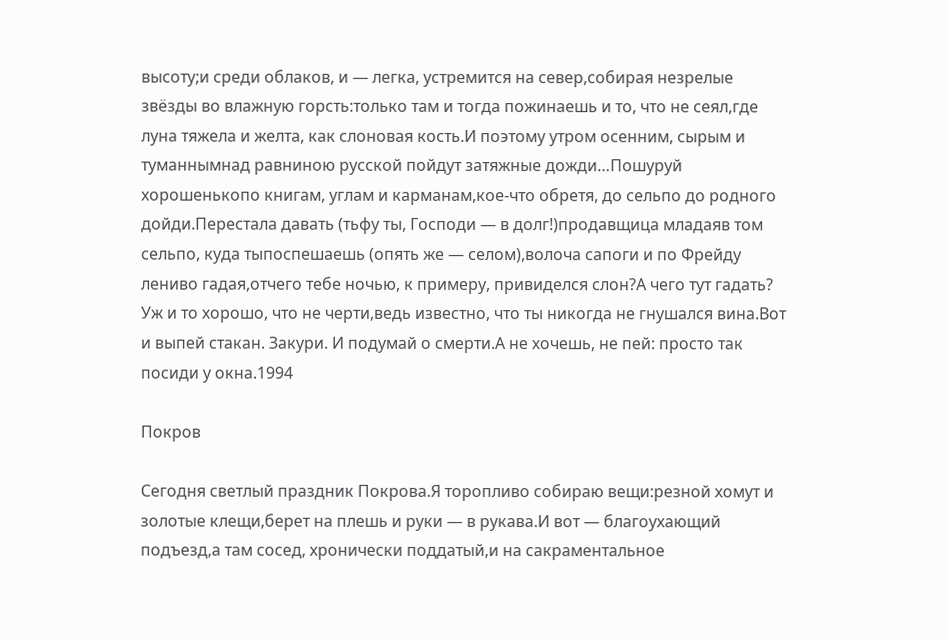высоту;и среди облаков, и — легка, устремится на север,собирая незрелые звёзды во влажную горсть:только там и тогда пожинаешь и то, что не сеял,где луна тяжела и желта, как слоновая кость.И поэтому утром осенним, сырым и туманнымнад равниною русской пойдут затяжные дожди…Пошуруй хорошенькопо книгам, углам и карманам,кое-что обретя, до сельпо до родного дойди.Перестала давать (тьфу ты, Господи — в долг!)продавщица младаяв том сельпо, куда тыпоспешаешь (опять же — селом),волоча сапоги и по Фрейду лениво гадая,отчего тебе ночью, к примеру, привиделся слон?А чего тут гадать? Уж и то хорошо, что не черти,ведь известно, что ты никогда не гнушался вина.Вот и выпей стакан. Закури. И подумай о смерти.А не хочешь, не пей: просто так посиди у окна.1994

Покров

Сегодня светлый праздник Покрова.Я торопливо собираю вещи:резной хомут и золотые клещи,берет на плешь и руки — в рукава.И вот — благоухающий подъезд,а там сосед, хронически поддатый,и на сакраментальное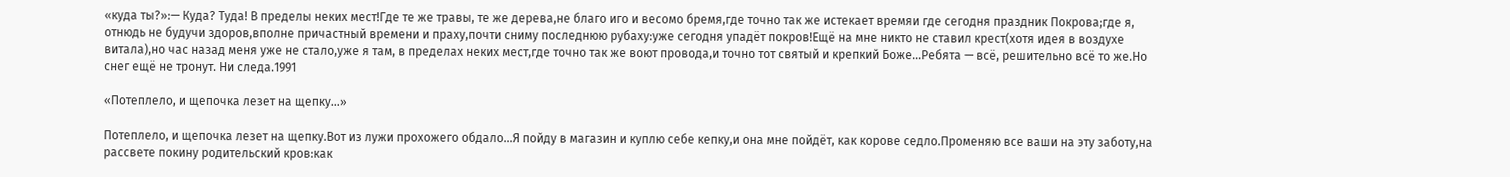«куда ты?»:— Куда? Туда! В пределы неких мест!Где те же травы, те же дерева,не благо иго и весомо бремя,где точно так же истекает времяи где сегодня праздник Покрова;где я, отнюдь не будучи здоров,вполне причастный времени и праху,почти сниму последнюю рубаху:уже сегодня упадёт покров!Ещё на мне никто не ставил крест(хотя идея в воздухе витала),но час назад меня уже не стало,уже я там, в пределах неких мест,где точно так же воют провода,и точно тот святый и крепкий Боже…Ребята — всё, решительно всё то же.Но снег ещё не тронут. Ни следа.1991

«Потеплело, и щепочка лезет на щепку…»

Потеплело, и щепочка лезет на щепку.Вот из лужи прохожего обдало…Я пойду в магазин и куплю себе кепку,и она мне пойдёт, как корове седло.Променяю все ваши на эту заботу,на рассвете покину родительский кров:как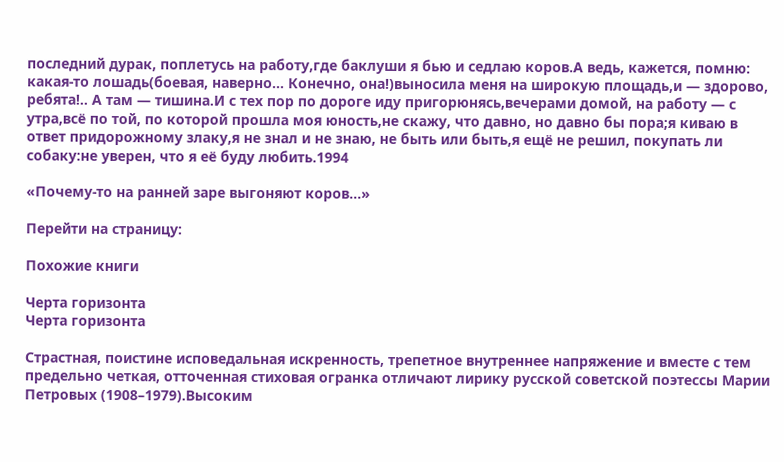последний дурак, поплетусь на работу,где баклуши я бью и седлаю коров.А ведь, кажется, помню: какая-то лошадь(боевая, наверно… Конечно, она!)выносила меня на широкую площадь,и — здорово, ребята!.. А там — тишина.И с тех пор по дороге иду пригорюнясь,вечерами домой, на работу — с утра,всё по той, по которой прошла моя юность,не скажу, что давно, но давно бы пора;я киваю в ответ придорожному злаку,я не знал и не знаю, не быть или быть,я ещё не решил, покупать ли собаку:не уверен, что я её буду любить.1994

«Почему-то на ранней заре выгоняют коров…»

Перейти на страницу:

Похожие книги

Черта горизонта
Черта горизонта

Страстная, поистине исповедальная искренность, трепетное внутреннее напряжение и вместе с тем предельно четкая, отточенная стиховая огранка отличают лирику русской советской поэтессы Марии Петровых (1908–1979).Высоким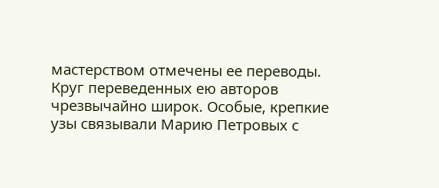мастерством отмечены ее переводы. Круг переведенных ею авторов чрезвычайно широк. Особые, крепкие узы связывали Марию Петровых с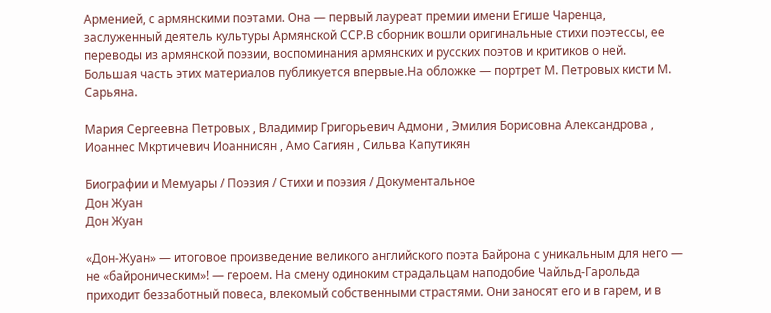Арменией, с армянскими поэтами. Она — первый лауреат премии имени Егише Чаренца, заслуженный деятель культуры Армянской ССР.В сборник вошли оригинальные стихи поэтессы, ее переводы из армянской поэзии, воспоминания армянских и русских поэтов и критиков о ней. Большая часть этих материалов публикуется впервые.На обложке — портрет М. Петровых кисти М. Сарьяна.

Мария Сергеевна Петровых , Владимир Григорьевич Адмони , Эмилия Борисовна Александрова , Иоаннес Мкртичевич Иоаннисян , Амо Сагиян , Сильва Капутикян

Биографии и Мемуары / Поэзия / Стихи и поэзия / Документальное
Дон Жуан
Дон Жуан

«Дон-Жуан» — итоговое произведение великого английского поэта Байрона с уникальным для него — не «байроническим»! — героем. На смену одиноким страдальцам наподобие Чайльд-Гарольда приходит беззаботный повеса, влекомый собственными страстями. Они заносят его и в гарем, и в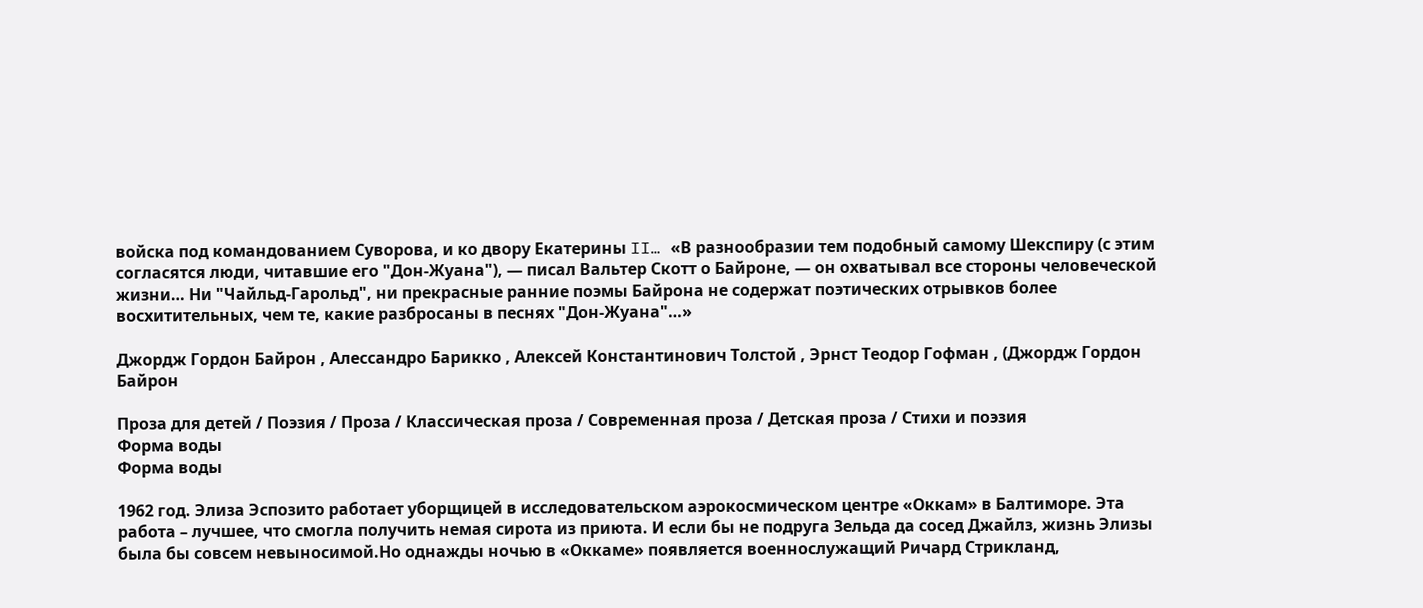войска под командованием Суворова, и ко двору Екатерины II… «В разнообразии тем подобный самому Шекспиру (с этим согласятся люди, читавшие его "Дон-Жуана"), — писал Вальтер Скотт о Байроне, — он охватывал все стороны человеческой жизни… Ни "Чайльд-Гарольд", ни прекрасные ранние поэмы Байрона не содержат поэтических отрывков более восхитительных, чем те, какие разбросаны в песнях "Дон-Жуана"…»

Джордж Гордон Байрон , Алессандро Барикко , Алексей Константинович Толстой , Эрнст Теодор Гофман , (Джордж Гордон Байрон

Проза для детей / Поэзия / Проза / Классическая проза / Современная проза / Детская проза / Стихи и поэзия
Форма воды
Форма воды

1962 год. Элиза Эспозито работает уборщицей в исследовательском аэрокосмическом центре «Оккам» в Балтиморе. Эта работа – лучшее, что смогла получить немая сирота из приюта. И если бы не подруга Зельда да сосед Джайлз, жизнь Элизы была бы совсем невыносимой.Но однажды ночью в «Оккаме» появляется военнослужащий Ричард Стрикланд,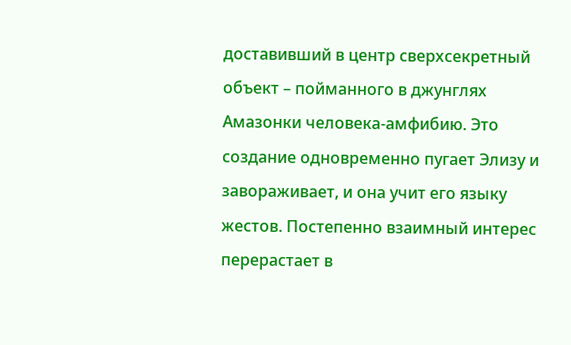доставивший в центр сверхсекретный объект – пойманного в джунглях Амазонки человека-амфибию. Это создание одновременно пугает Элизу и завораживает, и она учит его языку жестов. Постепенно взаимный интерес перерастает в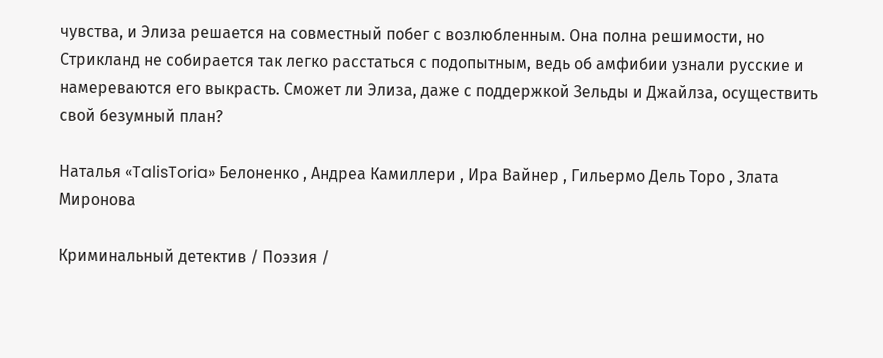чувства, и Элиза решается на совместный побег с возлюбленным. Она полна решимости, но Стрикланд не собирается так легко расстаться с подопытным, ведь об амфибии узнали русские и намереваются его выкрасть. Сможет ли Элиза, даже с поддержкой Зельды и Джайлза, осуществить свой безумный план?

Наталья «TalisToria» Белоненко , Андреа Камиллери , Ира Вайнер , Гильермо Дель Торо , Злата Миронова

Криминальный детектив / Поэзия /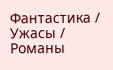Фантастика / Ужасы / Романы